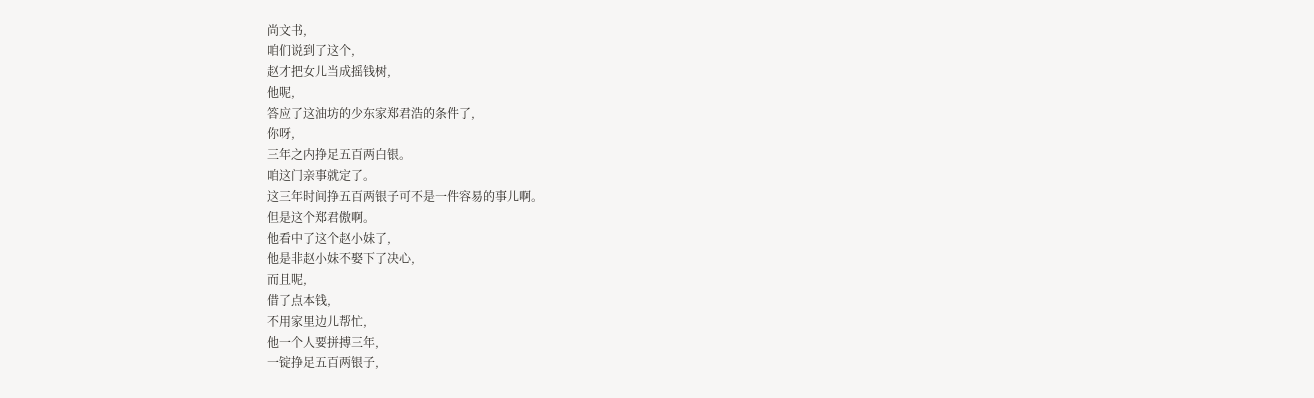尚文书,
咱们说到了这个,
赵才把女儿当成摇钱树,
他呢,
答应了这油坊的少东家郑君浩的条件了,
你呀,
三年之内挣足五百两白银。
咱这门亲事就定了。
这三年时间挣五百两银子可不是一件容易的事儿啊。
但是这个郑君傲啊。
他看中了这个赵小妹了,
他是非赵小妹不娶下了决心,
而且呢,
借了点本钱,
不用家里边儿帮忙,
他一个人要拼搏三年,
一锭挣足五百两银子,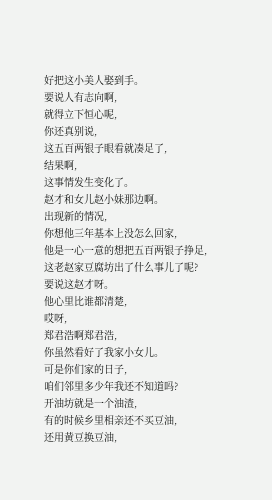好把这小美人娶到手。
要说人有志向啊,
就得立下恒心呢,
你还真别说,
这五百两银子眼看就凑足了,
结果啊,
这事情发生变化了。
赵才和女儿赵小妹那边啊。
出现新的情况,
你想他三年基本上没怎么回家,
他是一心一意的想把五百两银子挣足,
这老赵家豆腐坊出了什么事儿了呢?
要说这赵才呀。
他心里比谁都清楚,
哎呀,
郑君浩啊郑君浩,
你虽然看好了我家小女儿。
可是你们家的日子,
咱们邻里多少年我还不知道吗?
开油坊就是一个油渣,
有的时候乡里相亲还不买豆油,
还用黄豆换豆油,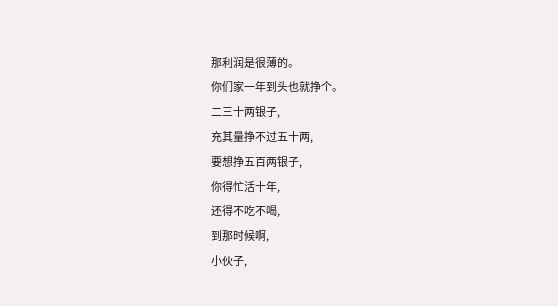那利润是很薄的。
你们家一年到头也就挣个。
二三十两银子,
充其量挣不过五十两,
要想挣五百两银子,
你得忙活十年,
还得不吃不喝,
到那时候啊,
小伙子,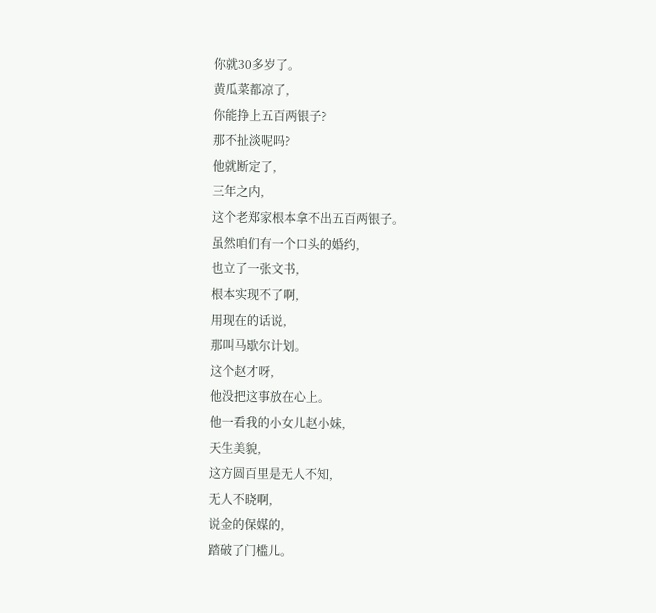你就30多岁了。
黄瓜菜都凉了,
你能挣上五百两银子?
那不扯淡呢吗?
他就断定了,
三年之内,
这个老郑家根本拿不出五百两银子。
虽然咱们有一个口头的婚约,
也立了一张文书,
根本实现不了啊,
用现在的话说,
那叫马歇尔计划。
这个赵才呀,
他没把这事放在心上。
他一看我的小女儿赵小妹,
天生美貌,
这方圆百里是无人不知,
无人不晓啊,
说金的保媒的,
踏破了门槛儿。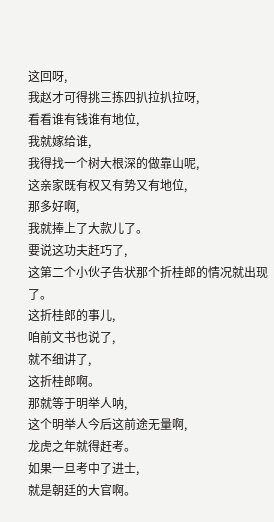这回呀,
我赵才可得挑三拣四扒拉扒拉呀,
看看谁有钱谁有地位,
我就嫁给谁,
我得找一个树大根深的做靠山呢,
这亲家既有权又有势又有地位,
那多好啊,
我就捧上了大款儿了。
要说这功夫赶巧了,
这第二个小伙子告状那个折桂郎的情况就出现了。
这折桂郎的事儿,
咱前文书也说了,
就不细讲了,
这折桂郎啊。
那就等于明举人呐,
这个明举人今后这前途无量啊,
龙虎之年就得赶考。
如果一旦考中了进士,
就是朝廷的大官啊。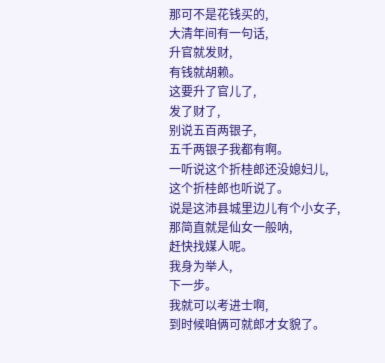那可不是花钱买的,
大清年间有一句话,
升官就发财,
有钱就胡赖。
这要升了官儿了,
发了财了,
别说五百两银子,
五千两银子我都有啊。
一听说这个折桂郎还没媳妇儿,
这个折桂郎也听说了。
说是这沛县城里边儿有个小女子,
那简直就是仙女一般呐,
赶快找媒人呢。
我身为举人,
下一步。
我就可以考进士啊,
到时候咱俩可就郎才女貌了。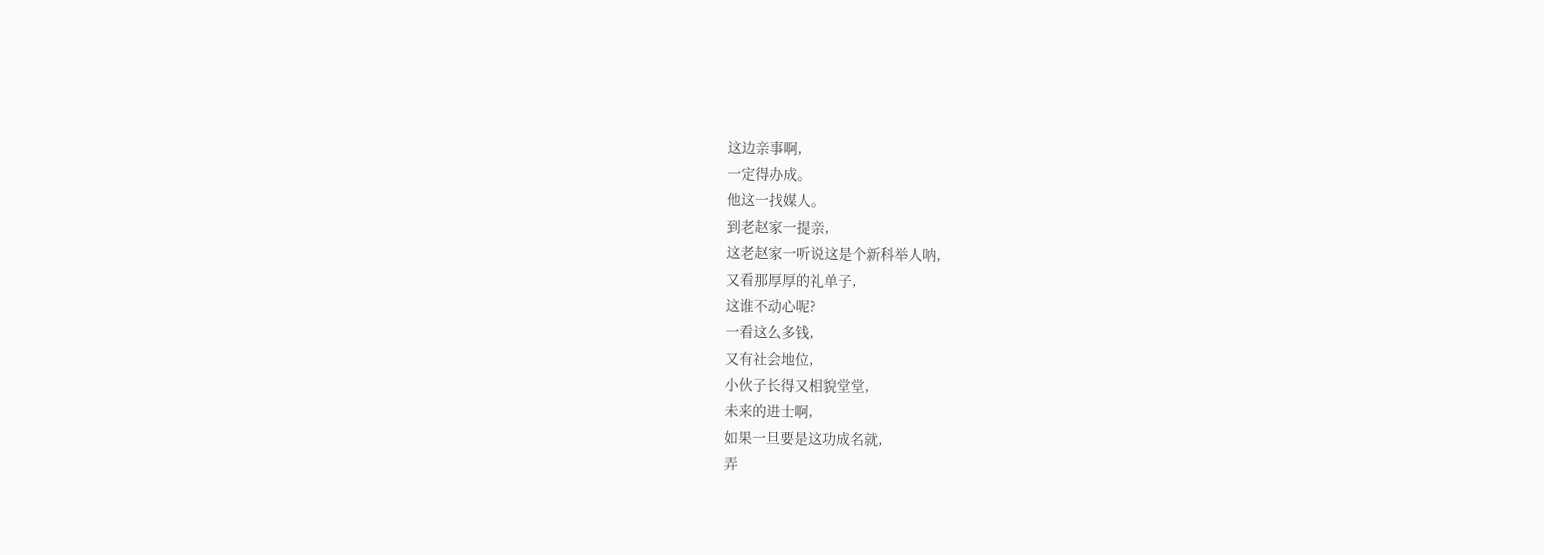这边亲事啊,
一定得办成。
他这一找媒人。
到老赵家一提亲,
这老赵家一听说这是个新科举人呐,
又看那厚厚的礼单子,
这谁不动心呢?
一看这么多钱,
又有社会地位,
小伙子长得又相貌堂堂,
未来的进士啊,
如果一旦要是这功成名就,
弄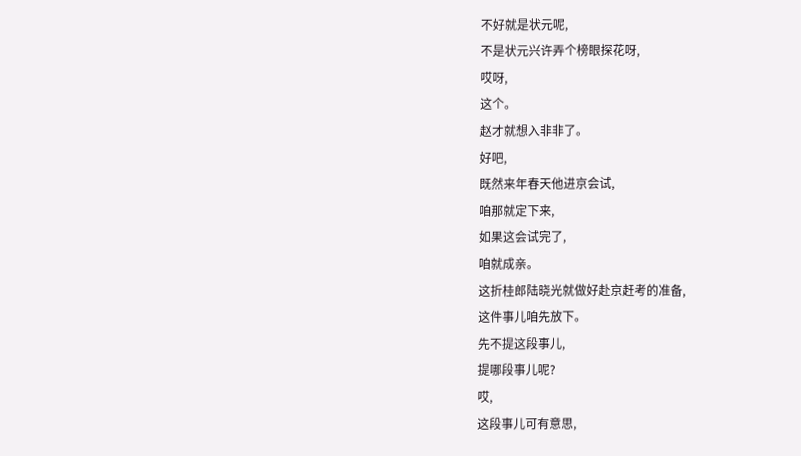不好就是状元呢,
不是状元兴许弄个榜眼探花呀,
哎呀,
这个。
赵才就想入非非了。
好吧,
既然来年春天他进京会试,
咱那就定下来,
如果这会试完了,
咱就成亲。
这折桂郎陆晓光就做好赴京赶考的准备,
这件事儿咱先放下。
先不提这段事儿,
提哪段事儿呢?
哎,
这段事儿可有意思,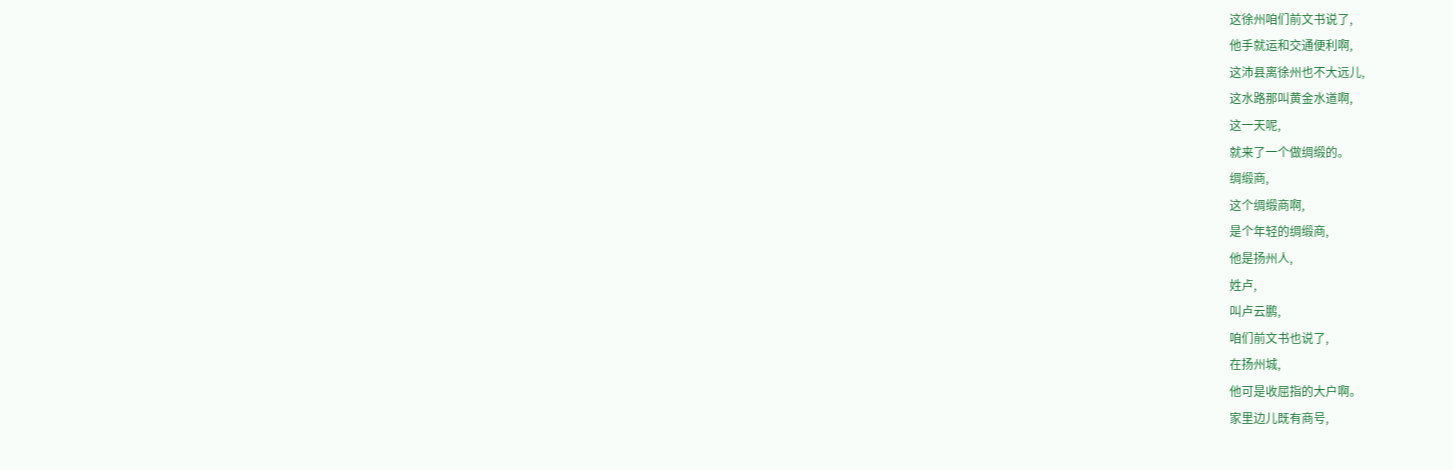这徐州咱们前文书说了,
他手就运和交通便利啊,
这沛县离徐州也不大远儿,
这水路那叫黄金水道啊,
这一天呢,
就来了一个做绸缎的。
绸缎商,
这个绸缎商啊,
是个年轻的绸缎商,
他是扬州人,
姓卢,
叫卢云鹏,
咱们前文书也说了,
在扬州城,
他可是收屈指的大户啊。
家里边儿既有商号,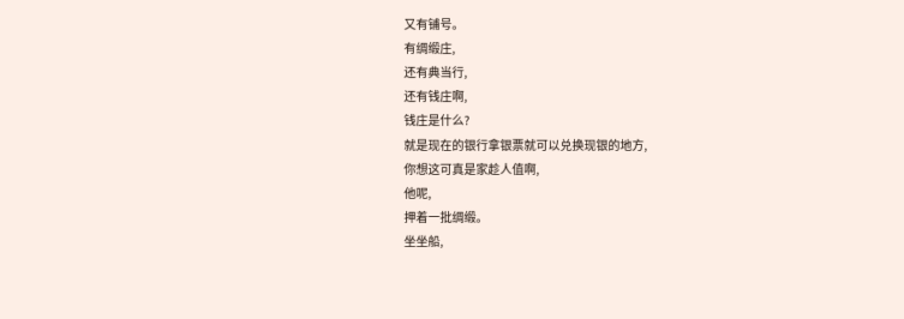又有铺号。
有绸缎庄,
还有典当行,
还有钱庄啊,
钱庄是什么?
就是现在的银行拿银票就可以兑换现银的地方,
你想这可真是家趁人值啊,
他呢,
押着一批绸缎。
坐坐船,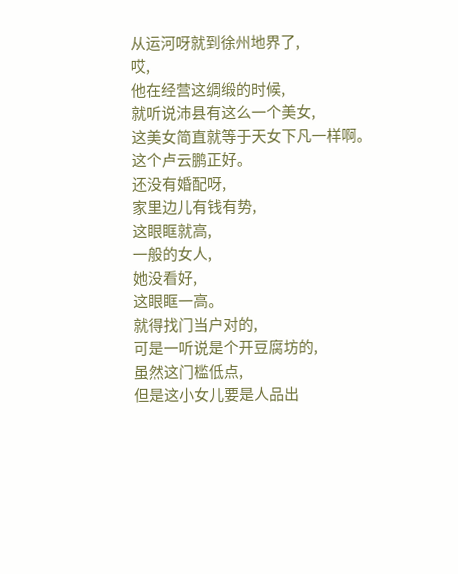从运河呀就到徐州地界了,
哎,
他在经营这绸缎的时候,
就听说沛县有这么一个美女,
这美女简直就等于天女下凡一样啊。
这个卢云鹏正好。
还没有婚配呀,
家里边儿有钱有势,
这眼眶就高,
一般的女人,
她没看好,
这眼眶一高。
就得找门当户对的,
可是一听说是个开豆腐坊的,
虽然这门槛低点,
但是这小女儿要是人品出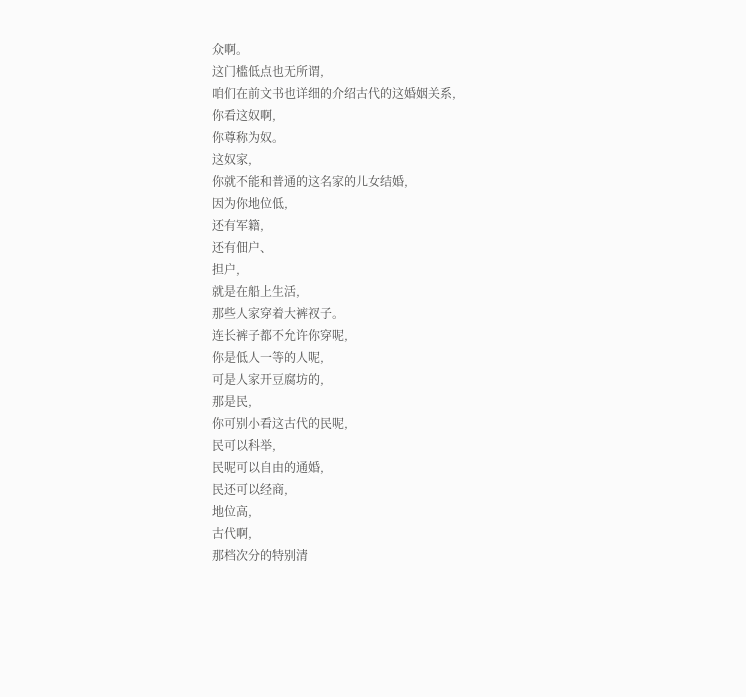众啊。
这门槛低点也无所谓,
咱们在前文书也详细的介绍古代的这婚姻关系,
你看这奴啊,
你尊称为奴。
这奴家,
你就不能和普通的这名家的儿女结婚,
因为你地位低,
还有军籍,
还有佃户、
担户,
就是在船上生活,
那些人家穿着大裤衩子。
连长裤子都不允许你穿呢,
你是低人一等的人呢,
可是人家开豆腐坊的,
那是民,
你可别小看这古代的民呢,
民可以科举,
民呢可以自由的通婚,
民还可以经商,
地位高,
古代啊,
那档次分的特别清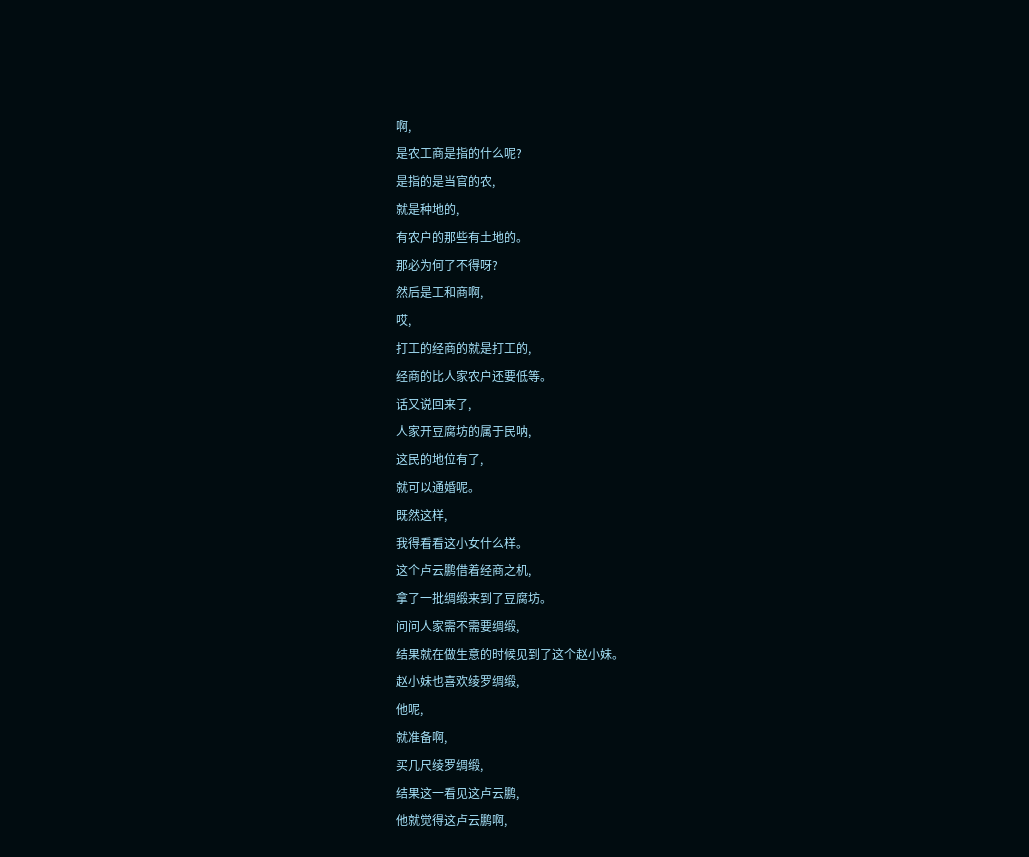啊,
是农工商是指的什么呢?
是指的是当官的农,
就是种地的,
有农户的那些有土地的。
那必为何了不得呀?
然后是工和商啊,
哎,
打工的经商的就是打工的,
经商的比人家农户还要低等。
话又说回来了,
人家开豆腐坊的属于民呐,
这民的地位有了,
就可以通婚呢。
既然这样,
我得看看这小女什么样。
这个卢云鹏借着经商之机,
拿了一批绸缎来到了豆腐坊。
问问人家需不需要绸缎,
结果就在做生意的时候见到了这个赵小妹。
赵小妹也喜欢绫罗绸缎,
他呢,
就准备啊,
买几尺绫罗绸缎,
结果这一看见这卢云鹏,
他就觉得这卢云鹏啊,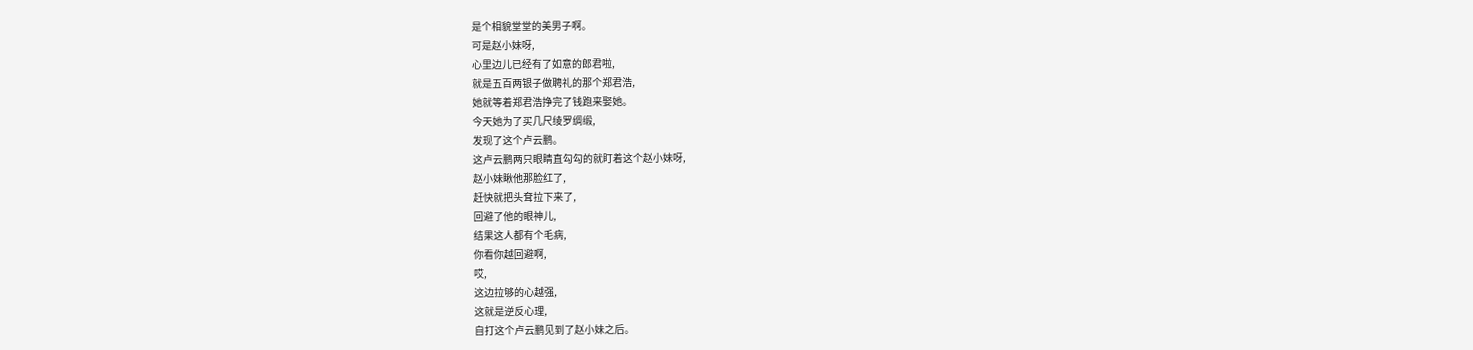是个相貌堂堂的美男子啊。
可是赵小妹呀,
心里边儿已经有了如意的郎君啦,
就是五百两银子做聘礼的那个郑君浩,
她就等着郑君浩挣完了钱跑来娶她。
今天她为了买几尺绫罗绸缎,
发现了这个卢云鹏。
这卢云鹏两只眼睛直勾勾的就盯着这个赵小妹呀,
赵小妹瞅他那脸红了,
赶快就把头耷拉下来了,
回避了他的眼神儿,
结果这人都有个毛病,
你看你越回避啊,
哎,
这边拉够的心越强,
这就是逆反心理,
自打这个卢云鹏见到了赵小妹之后。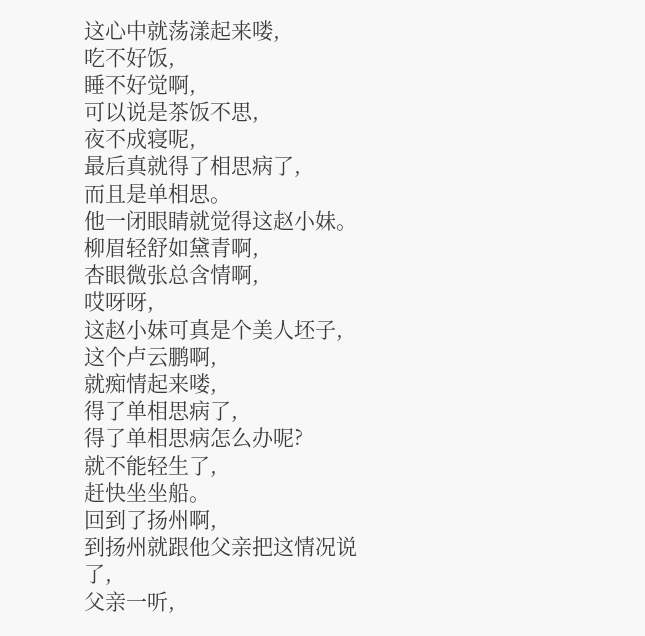这心中就荡漾起来喽,
吃不好饭,
睡不好觉啊,
可以说是茶饭不思,
夜不成寝呢,
最后真就得了相思病了,
而且是单相思。
他一闭眼睛就觉得这赵小妹。
柳眉轻舒如黛青啊,
杏眼微张总含情啊,
哎呀呀,
这赵小妹可真是个美人坯子,
这个卢云鹏啊,
就痴情起来喽,
得了单相思病了,
得了单相思病怎么办呢?
就不能轻生了,
赶快坐坐船。
回到了扬州啊,
到扬州就跟他父亲把这情况说了,
父亲一听,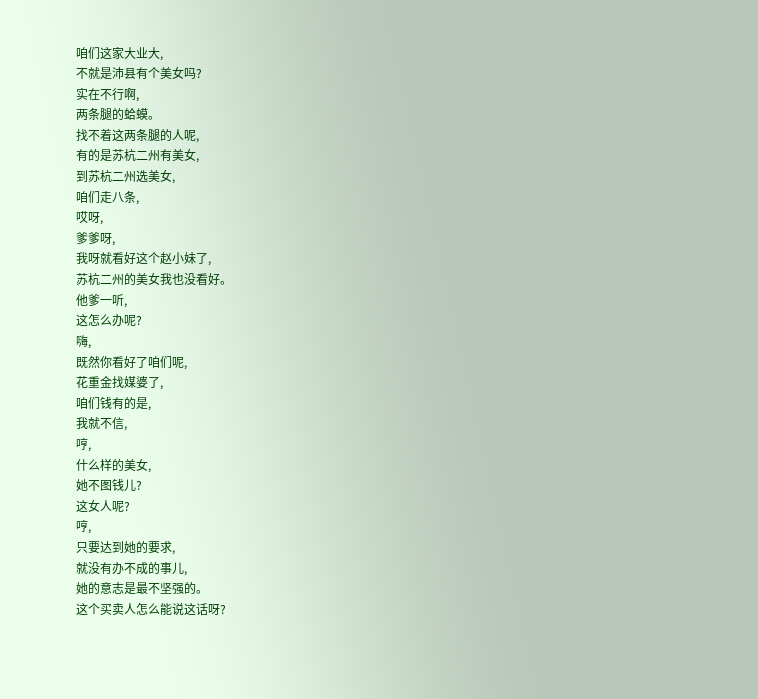咱们这家大业大,
不就是沛县有个美女吗?
实在不行啊,
两条腿的蛤蟆。
找不着这两条腿的人呢,
有的是苏杭二州有美女,
到苏杭二州选美女,
咱们走八条,
哎呀,
爹爹呀,
我呀就看好这个赵小妹了,
苏杭二州的美女我也没看好。
他爹一听,
这怎么办呢?
嗨,
既然你看好了咱们呢,
花重金找媒婆了,
咱们钱有的是,
我就不信,
哼,
什么样的美女,
她不图钱儿?
这女人呢?
哼,
只要达到她的要求,
就没有办不成的事儿,
她的意志是最不坚强的。
这个买卖人怎么能说这话呀?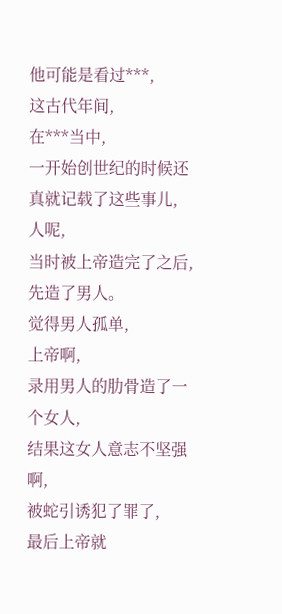他可能是看过***,
这古代年间,
在***当中,
一开始创世纪的时候还真就记载了这些事儿,
人呢,
当时被上帝造完了之后,
先造了男人。
觉得男人孤单,
上帝啊,
录用男人的肋骨造了一个女人,
结果这女人意志不坚强啊,
被蛇引诱犯了罪了,
最后上帝就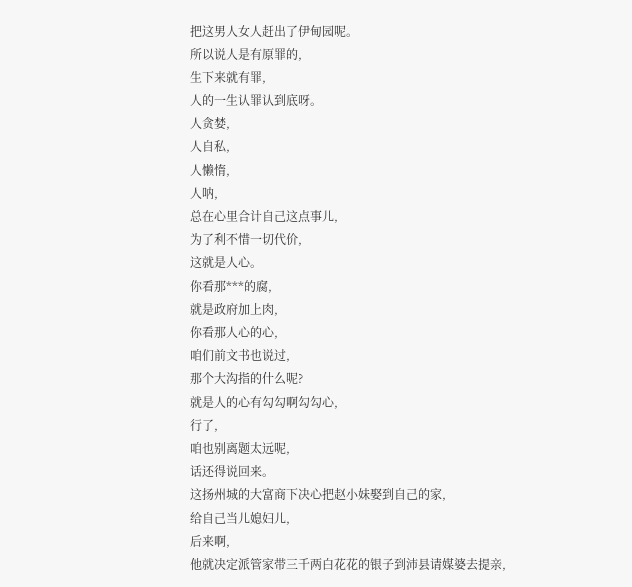把这男人女人赶出了伊甸园呢。
所以说人是有原罪的,
生下来就有罪,
人的一生认罪认到底呀。
人贪婪,
人自私,
人懒惰,
人呐,
总在心里合计自己这点事儿,
为了利不惜一切代价,
这就是人心。
你看那***的腐,
就是政府加上肉,
你看那人心的心,
咱们前文书也说过,
那个大沟指的什么呢?
就是人的心有勾勾啊勾勾心,
行了,
咱也别离题太远呢,
话还得说回来。
这扬州城的大富商下决心把赵小妹娶到自己的家,
给自己当儿媳妇儿,
后来啊,
他就决定派管家带三千两白花花的银子到沛县请媒婆去提亲,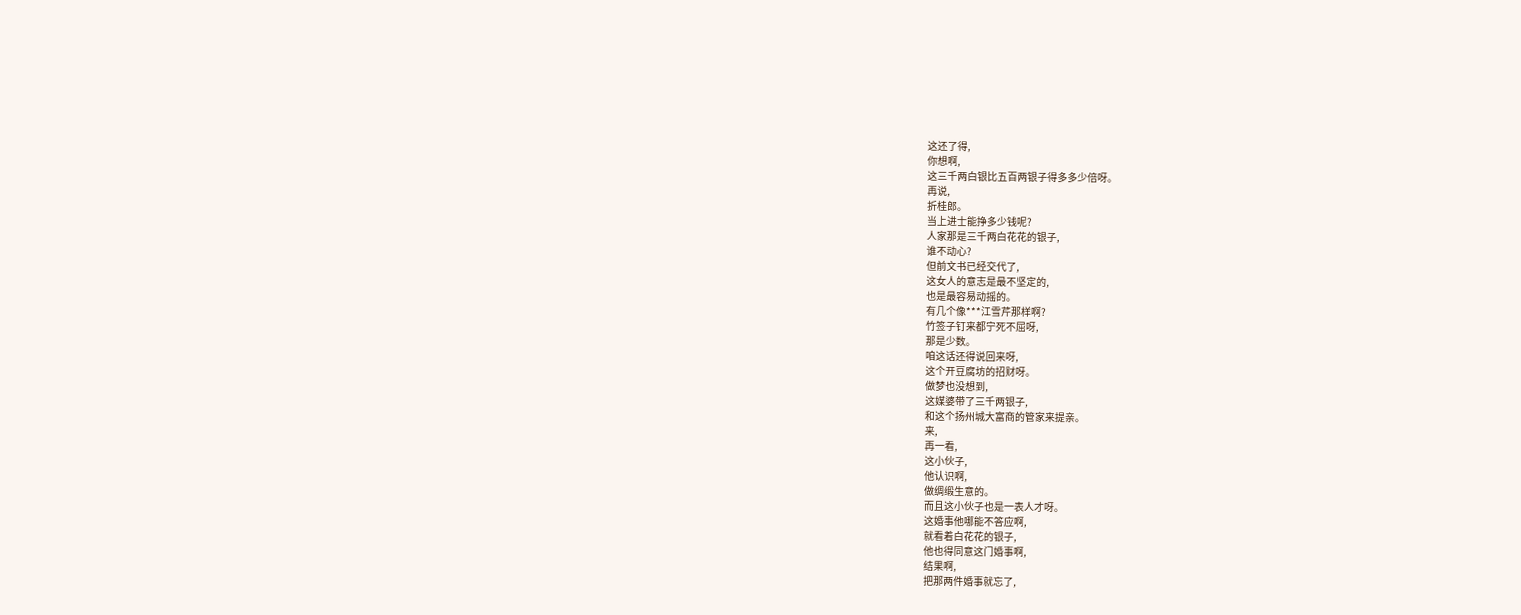这还了得,
你想啊,
这三千两白银比五百两银子得多多少倍呀。
再说,
折桂郎。
当上进士能挣多少钱呢?
人家那是三千两白花花的银子,
谁不动心?
但前文书已经交代了,
这女人的意志是最不坚定的,
也是最容易动摇的。
有几个像***江雪芹那样啊?
竹签子钉来都宁死不屈呀,
那是少数。
咱这话还得说回来呀,
这个开豆腐坊的招财呀。
做梦也没想到,
这媒婆带了三千两银子,
和这个扬州城大富商的管家来提亲。
来,
再一看,
这小伙子,
他认识啊,
做绸缎生意的。
而且这小伙子也是一表人才呀。
这婚事他哪能不答应啊,
就看着白花花的银子,
他也得同意这门婚事啊,
结果啊,
把那两件婚事就忘了,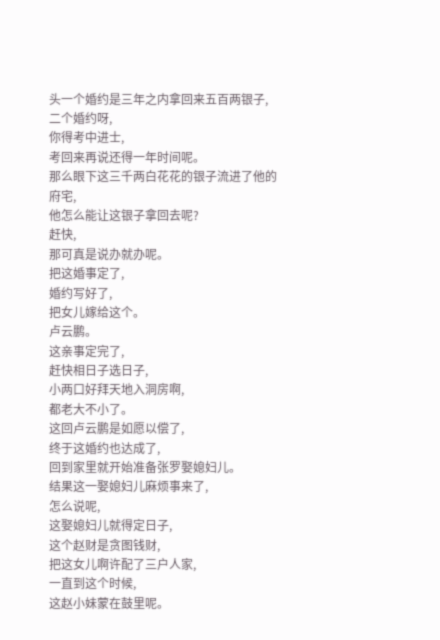头一个婚约是三年之内拿回来五百两银子,
二个婚约呀,
你得考中进士,
考回来再说还得一年时间呢。
那么眼下这三千两白花花的银子流进了他的府宅,
他怎么能让这银子拿回去呢?
赶快,
那可真是说办就办呢。
把这婚事定了,
婚约写好了,
把女儿嫁给这个。
卢云鹏。
这亲事定完了,
赶快相日子选日子,
小两口好拜天地入洞房啊,
都老大不小了。
这回卢云鹏是如愿以偿了,
终于这婚约也达成了,
回到家里就开始准备张罗娶媳妇儿。
结果这一娶媳妇儿麻烦事来了,
怎么说呢,
这娶媳妇儿就得定日子,
这个赵财是贪图钱财,
把这女儿啊许配了三户人家,
一直到这个时候,
这赵小妹蒙在鼓里呢。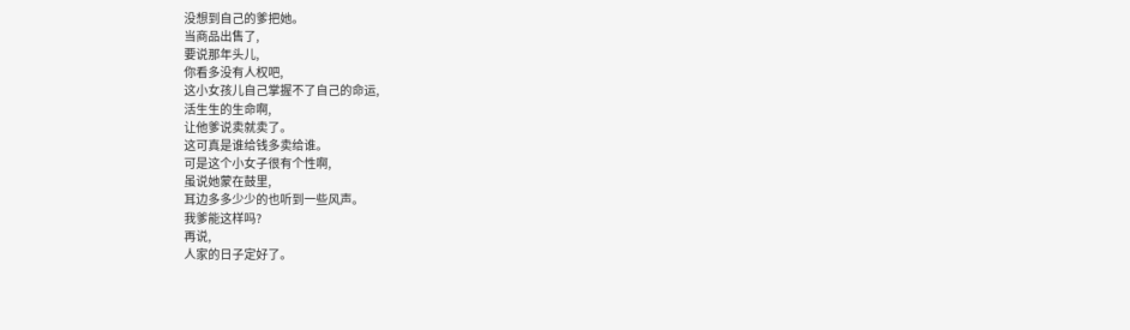没想到自己的爹把她。
当商品出售了,
要说那年头儿,
你看多没有人权吧,
这小女孩儿自己掌握不了自己的命运,
活生生的生命啊,
让他爹说卖就卖了。
这可真是谁给钱多卖给谁。
可是这个小女子很有个性啊,
虽说她蒙在鼓里,
耳边多多少少的也听到一些风声。
我爹能这样吗?
再说,
人家的日子定好了。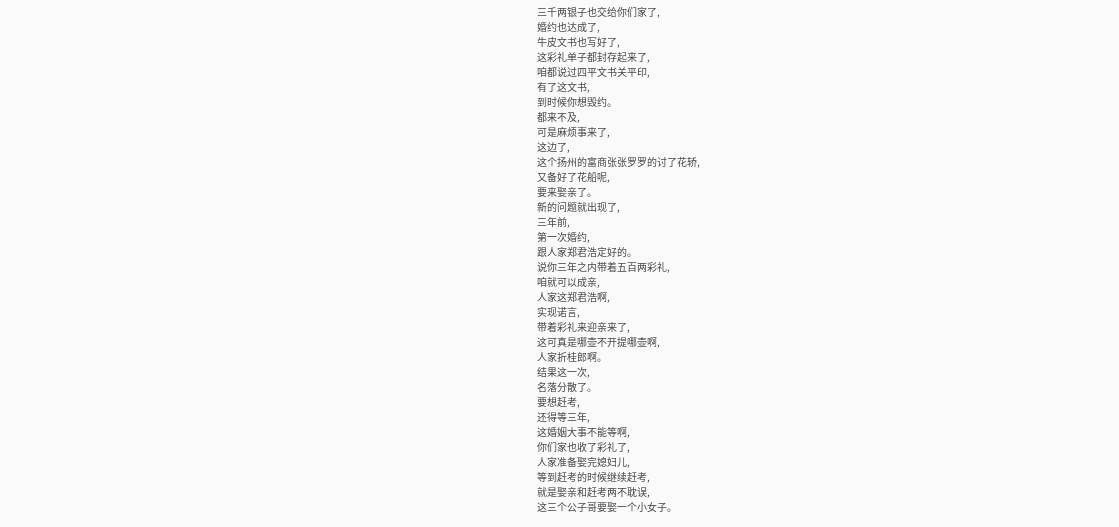三千两银子也交给你们家了,
婚约也达成了,
牛皮文书也写好了,
这彩礼单子都封存起来了,
咱都说过四平文书关平印,
有了这文书,
到时候你想毁约。
都来不及,
可是麻烦事来了,
这边了,
这个扬州的富商张张罗罗的讨了花轿,
又备好了花船呢,
要来娶亲了。
新的问题就出现了,
三年前,
第一次婚约,
跟人家郑君浩定好的。
说你三年之内带着五百两彩礼,
咱就可以成亲,
人家这郑君浩啊,
实现诺言,
带着彩礼来迎亲来了,
这可真是哪壶不开提哪壶啊,
人家折桂郎啊。
结果这一次,
名落分散了。
要想赶考,
还得等三年,
这婚姻大事不能等啊,
你们家也收了彩礼了,
人家准备娶完媳妇儿,
等到赶考的时候继续赶考,
就是娶亲和赶考两不耽误,
这三个公子哥要娶一个小女子。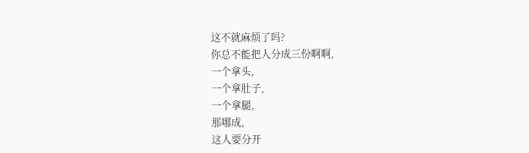这不就麻烦了吗?
你总不能把人分成三份啊啊,
一个拿头,
一个拿肚子,
一个拿腿,
那哪成,
这人要分开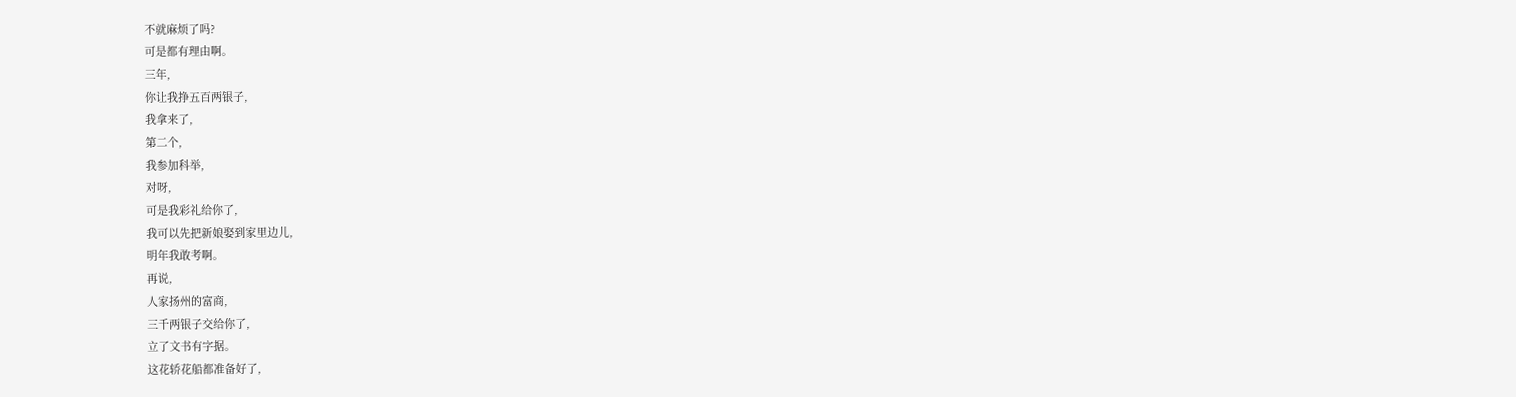不就麻烦了吗?
可是都有理由啊。
三年,
你让我挣五百两银子,
我拿来了,
第二个,
我参加科举,
对呀,
可是我彩礼给你了,
我可以先把新娘娶到家里边儿,
明年我敢考啊。
再说,
人家扬州的富商,
三千两银子交给你了,
立了文书有字据。
这花轿花船都准备好了,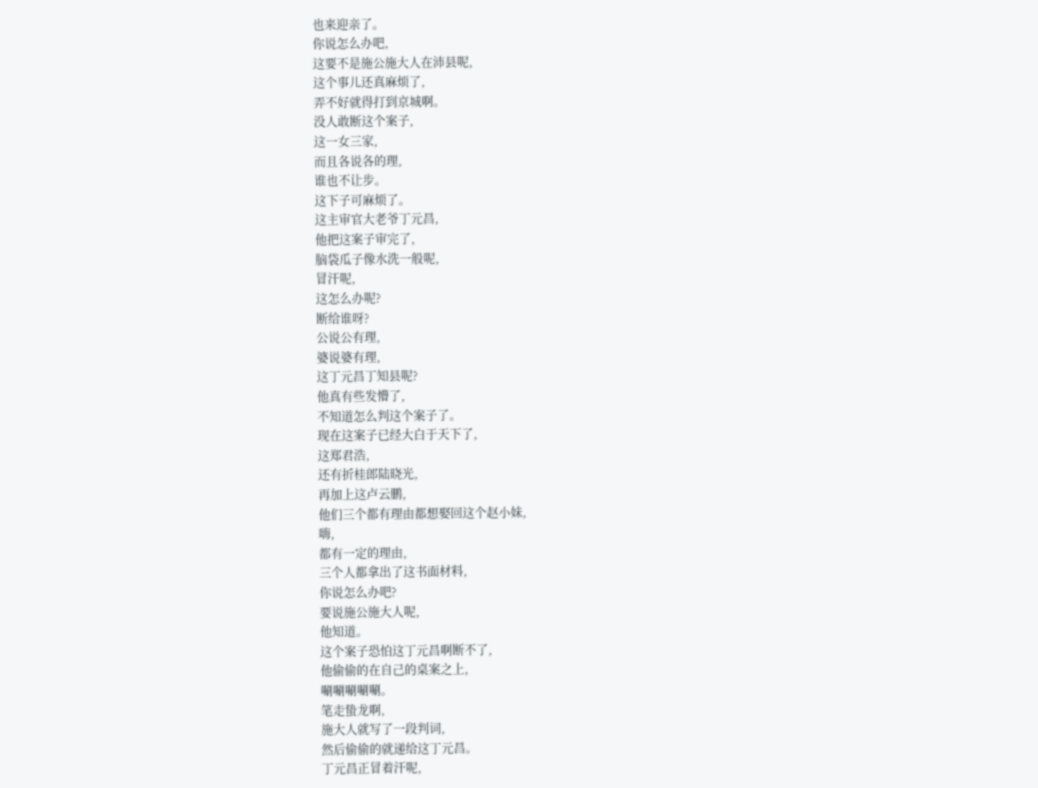也来迎亲了。
你说怎么办吧,
这要不是施公施大人在沛县呢,
这个事儿还真麻烦了,
弄不好就得打到京城啊。
没人敢断这个案子,
这一女三家,
而且各说各的理,
谁也不让步。
这下子可麻烦了。
这主审官大老爷丁元昌,
他把这案子审完了,
脑袋瓜子像水洗一般呢,
冒汗呢,
这怎么办呢?
断给谁呀?
公说公有理,
婆说婆有理,
这丁元昌丁知县呢?
他真有些发懵了,
不知道怎么判这个案子了。
现在这案子已经大白于天下了,
这郑君浩,
还有折桂郎陆晓光,
再加上这卢云鹏,
他们三个都有理由都想娶回这个赵小妹,
嗨,
都有一定的理由,
三个人都拿出了这书面材料,
你说怎么办吧?
要说施公施大人呢,
他知道。
这个案子恐怕这丁元昌啊断不了,
他偷偷的在自己的桌案之上,
唰唰唰唰唰。
笔走蛰龙啊,
施大人就写了一段判词,
然后偷偷的就递给这丁元昌。
丁元昌正冒着汗呢,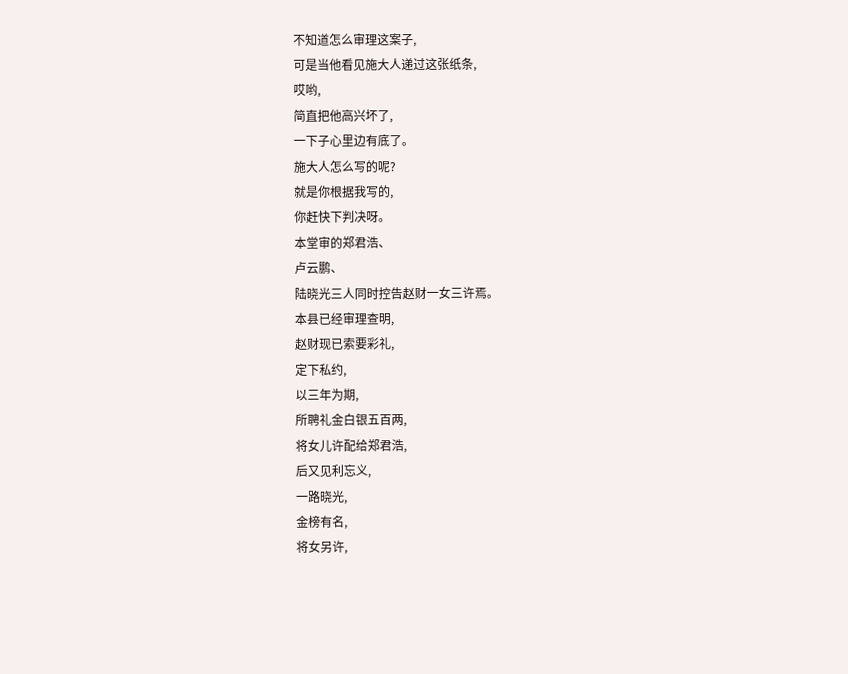不知道怎么审理这案子,
可是当他看见施大人递过这张纸条,
哎哟,
简直把他高兴坏了,
一下子心里边有底了。
施大人怎么写的呢?
就是你根据我写的,
你赶快下判决呀。
本堂审的郑君浩、
卢云鹏、
陆晓光三人同时控告赵财一女三许焉。
本县已经审理查明,
赵财现已索要彩礼,
定下私约,
以三年为期,
所聘礼金白银五百两,
将女儿许配给郑君浩,
后又见利忘义,
一路晓光,
金榜有名,
将女另许,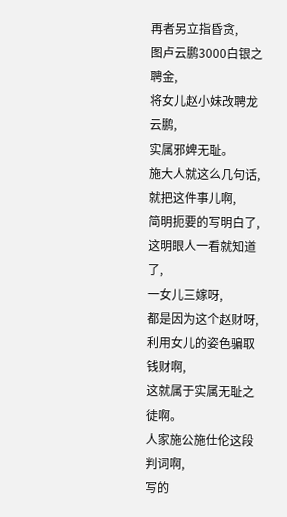再者另立指昏贪,
图卢云鹏3000白银之聘金,
将女儿赵小妹改聘龙云鹏,
实属邪婢无耻。
施大人就这么几句话,
就把这件事儿啊,
简明扼要的写明白了,
这明眼人一看就知道了,
一女儿三嫁呀,
都是因为这个赵财呀,
利用女儿的姿色骗取钱财啊,
这就属于实属无耻之徒啊。
人家施公施仕伦这段判词啊,
写的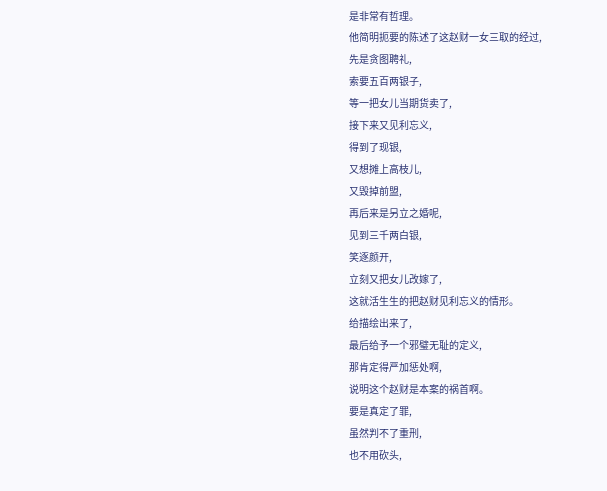是非常有哲理。
他简明扼要的陈述了这赵财一女三取的经过,
先是贪图聘礼,
索要五百两银子,
等一把女儿当期货卖了,
接下来又见利忘义,
得到了现银,
又想摊上高枝儿,
又毁掉前盟,
再后来是另立之婚呢,
见到三千两白银,
笑逐颜开,
立刻又把女儿改嫁了,
这就活生生的把赵财见利忘义的情形。
给描绘出来了,
最后给予一个邪璧无耻的定义,
那肯定得严加惩处啊,
说明这个赵财是本案的祸首啊。
要是真定了罪,
虽然判不了重刑,
也不用砍头,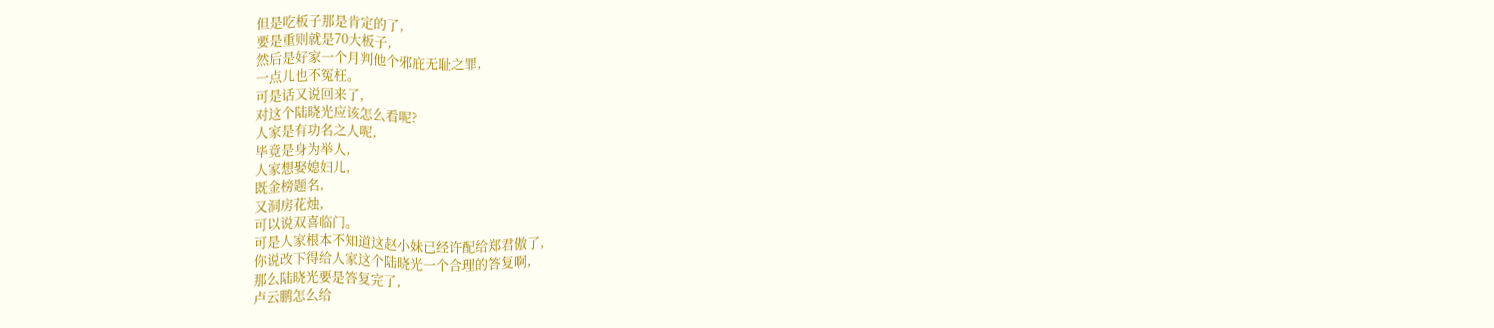但是吃板子那是肯定的了,
要是重则就是70大板子,
然后是好家一个月判他个邪庇无耻之罪,
一点儿也不冤枉。
可是话又说回来了,
对这个陆晓光应该怎么看呢?
人家是有功名之人呢,
毕竟是身为举人,
人家想娶媳妇儿,
既金榜题名,
又洞房花烛,
可以说双喜临门。
可是人家根本不知道这赵小妹已经许配给郑君傲了,
你说改下得给人家这个陆晓光一个合理的答复啊,
那么陆晓光要是答复完了,
卢云鹏怎么给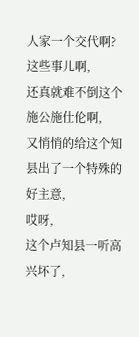人家一个交代啊?
这些事儿啊,
还真就难不倒这个施公施仕伦啊,
又悄悄的给这个知县出了一个特殊的好主意,
哎呀,
这个卢知县一听高兴坏了,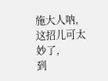施大人呐,
这招儿可太妙了,
到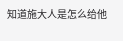知道施大人是怎么给他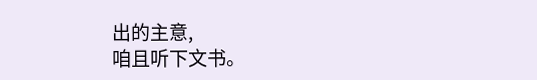出的主意,
咱且听下文书。